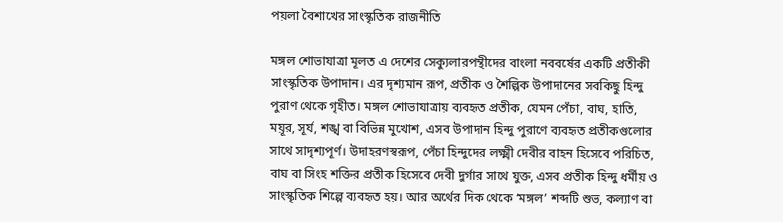পয়লা বৈশাখের সাংস্কৃতিক রাজনীতি

মঙ্গল শোভাযাত্রা মূলত এ দেশের সেক্যুলারপন্থীদের বাংলা নববর্ষের একটি প্রতীকী সাংস্কৃতিক উপাদান। এর দৃশ্যমান রূপ, প্রতীক ও শৈল্পিক উপাদানের সবকিছু হিন্দু পুরাণ থেকে গৃহীত। মঙ্গল শোভাযাত্রায় ব্যবহৃত প্রতীক, যেমন পেঁচা, বাঘ, হাতি, ময়ূর, সূর্য, শঙ্খ বা বিভিন্ন মুখোশ, এসব উপাদান হিন্দু পুরাণে ব্যবহৃত প্রতীকগুলোর সাথে সাদৃশ্যপূর্ণ। উদাহরণস্বরূপ, পেঁচা হিন্দুদের লক্ষ্মী দেবীর বাহন হিসেবে পরিচিত, বাঘ বা সিংহ শক্তির প্রতীক হিসেবে দেবী দুর্গার সাথে যুক্ত, এসব প্রতীক হিন্দু ধর্মীয় ও সাংস্কৃতিক শিল্পে ব্যবহৃত হয়। আর অর্থের দিক থেকে ‘মঙ্গল’ শব্দটি শুভ, কল্যাণ বা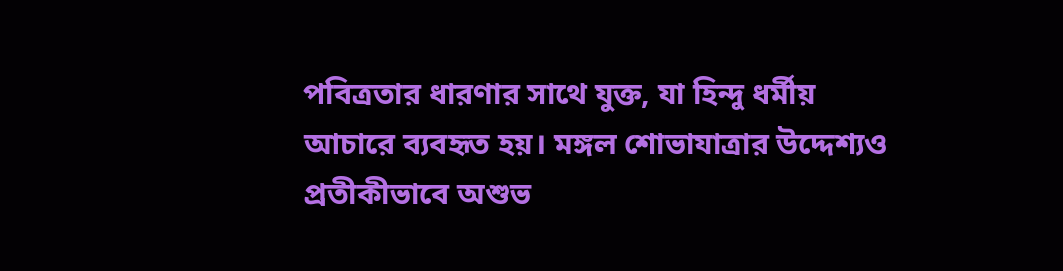পবিত্রতার ধারণার সাথে যুক্ত, যা হিন্দু ধর্মীয় আচারে ব্যবহৃত হয়। মঙ্গল শোভাযাত্রার উদ্দেশ্যও প্রতীকীভাবে অশুভ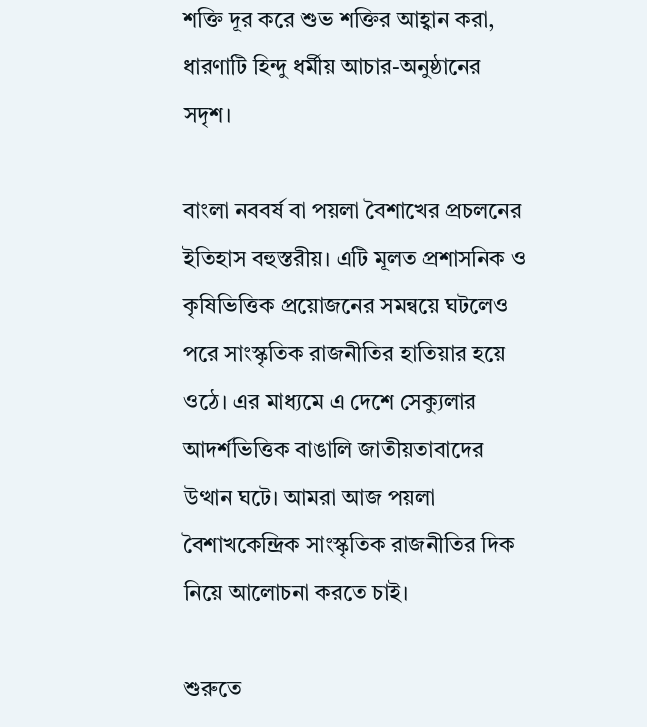শক্তি দূর করে শুভ শক্তির আহ্বান করা, ধারণাটি হিন্দু ধর্মীয় আচার-অনুষ্ঠানের সদৃশ।

বাংলা নববর্ষ বা পয়লা বৈশাখের প্রচলনের ইতিহাস বহুস্তরীয়। এটি মূলত প্রশাসনিক ও কৃষিভিত্তিক প্রয়োজনের সমন্বয়ে ঘটলেও পরে সাংস্কৃতিক রাজনীতির হাতিয়ার হয়ে ওঠে। এর মাধ্যমে এ দেশে সেক্যুলার আদর্শভিত্তিক বাঙালি জাতীয়তাবাদের উত্থান ঘটে। আমরা আজ পয়লা বৈশাখকেন্দ্রিক সাংস্কৃতিক রাজনীতির দিক নিয়ে আলোচনা করতে চাই।

শুরুতে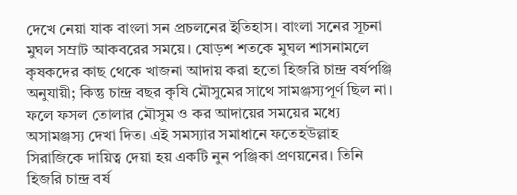দেখে নেয়া যাক বাংলা সন প্রচলনের ইতিহাস। বাংলা সনের সূচনা মুঘল সম্রাট আকবরের সময়ে। ষোড়শ শতকে মুঘল শাসনামলে কৃষকদের কাছ থেকে খাজনা আদায় করা হতো হিজরি চান্দ্র বর্ষপঞ্জি অনুযায়ী; কিন্তু চান্দ্র বছর কৃষি মৌসুমের সাথে সামঞ্জস্যপূর্ণ ছিল না। ফলে ফসল তোলার মৌসুম ও কর আদায়ের সময়ের মধ্যে অসামঞ্জস্য দেখা দিত। এই সমস্যার সমাধানে ফতেহউল্লাহ সিরাজিকে দায়িত্ব দেয়া হয় একটি নুন পঞ্জিকা প্রণয়নের। তিনি হিজরি চান্দ্র বর্ষ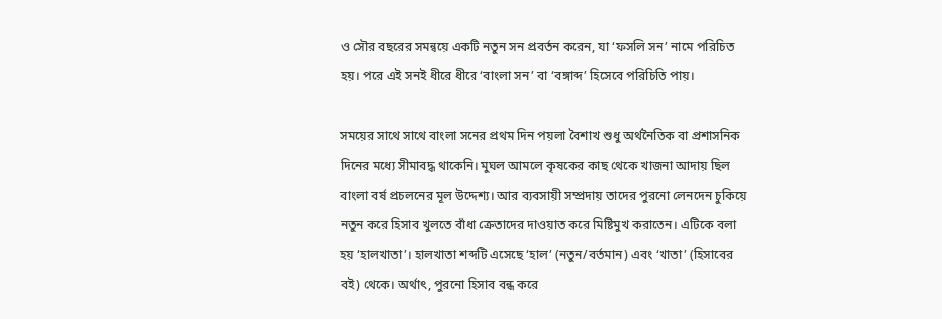ও সৌর বছরের সমন্বয়ে একটি নতুন সন প্রবর্তন করেন, যা ‘ফসলি সন’ নামে পরিচিত হয়। পরে এই সনই ধীরে ধীরে ‘বাংলা সন’ বা ‘বঙ্গাব্দ’ হিসেবে পরিচিতি পায়।

সময়ের সাথে সাথে বাংলা সনের প্রথম দিন পয়লা বৈশাখ শুধু অর্থনৈতিক বা প্রশাসনিক দিনের মধ্যে সীমাবদ্ধ থাকেনি। মুঘল আমলে কৃষকের কাছ থেকে খাজনা আদায় ছিল বাংলা বর্ষ প্রচলনের মূল উদ্দেশ্য। আর ব্যবসায়ী সম্প্রদায় তাদের পুরনো লেনদেন চুকিয়ে নতুন করে হিসাব খুলতে বাঁধা ক্রেতাদের দাওয়াত করে মিষ্টিমুখ করাতেন। এটিকে বলা হয় ‘হালখাতা’। হালখাতা শব্দটি এসেছে ‘হাল’ (নতুন/বর্তমান) এবং ‘খাতা’ (হিসাবের বই) থেকে। অর্থাৎ, পুরনো হিসাব বন্ধ করে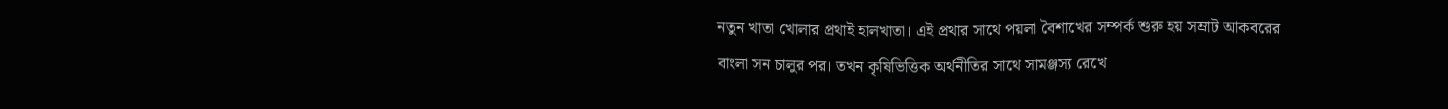নতুন খাতা খোলার প্রথাই হালখাতা। এই প্রথার সাথে পয়লা বৈশাখের সম্পর্ক শুরু হয় সম্রাট আকবরের বাংলা সন চালুর পর। তখন কৃষিভিত্তিক অর্থনীতির সাথে সামঞ্জস্য রেখে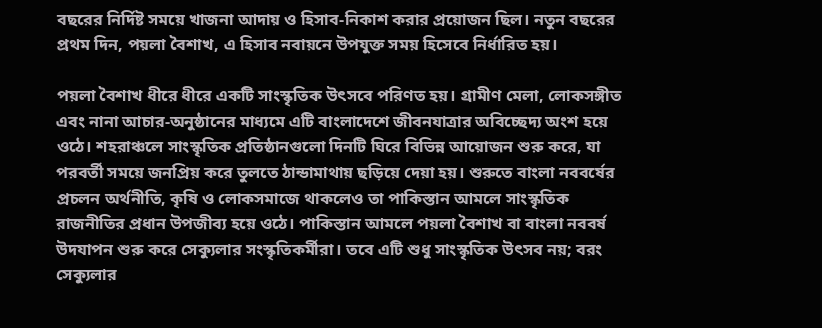বছরের নির্দিষ্ট সময়ে খাজনা আদায় ও হিসাব-নিকাশ করার প্রয়োজন ছিল। নতুন বছরের প্রথম দিন, পয়লা বৈশাখ, এ হিসাব নবায়নে উপযুক্ত সময় হিসেবে নির্ধারিত হয়।

পয়লা বৈশাখ ধীরে ধীরে একটি সাংস্কৃতিক উৎসবে পরিণত হয়। গ্রামীণ মেলা, লোকসঙ্গীত এবং নানা আচার-অনুষ্ঠানের মাধ্যমে এটি বাংলাদেশে জীবনযাত্রার অবিচ্ছেদ্য অংশ হয়ে ওঠে। শহরাঞ্চলে সাংস্কৃতিক প্রতিষ্ঠানগুলো দিনটি ঘিরে বিভিন্ন আয়োজন শুরু করে, যা পরবর্তী সময়ে জনপ্রিয় করে তুলতে ঠান্ডামাথায় ছড়িয়ে দেয়া হয়। শুরুতে বাংলা নববর্ষের প্রচলন অর্থনীতি, কৃষি ও লোকসমাজে থাকলেও তা পাকিস্তান আমলে সাংস্কৃতিক রাজনীতির প্রধান উপজীব্য হয়ে ওঠে। পাকিস্তান আমলে পয়লা বৈশাখ বা বাংলা নববর্ষ উদযাপন শুরু করে সেক্যুলার সংস্কৃতিকর্মীরা। তবে এটি শুধু সাংস্কৃতিক উৎসব নয়; বরং সেক্যুলার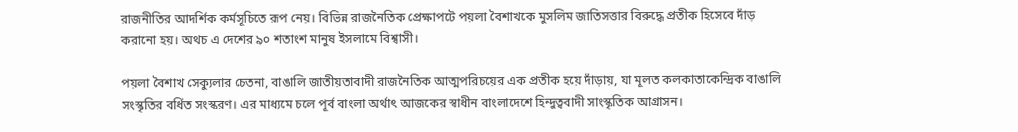রাজনীতির আদর্শিক কর্মসূচিতে রূপ নেয়। বিভিন্ন রাজনৈতিক প্রেক্ষাপটে পয়লা বৈশাখকে মুসলিম জাতিসত্তার বিরুদ্ধে প্রতীক হিসেবে দাঁড় করানো হয়। অথচ এ দেশের ৯০ শতাংশ মানুষ ইসলামে বিশ্বাসী।

পয়লা বৈশাখ সেক্যুলার চেতনা, বাঙালি জাতীয়তাবাদী রাজনৈতিক আত্মপরিচয়ের এক প্রতীক হয়ে দাঁড়ায়, যা মূলত কলকাতাকেন্দ্রিক বাঙালি সংস্কৃতির বর্ধিত সংস্করণ। এর মাধ্যমে চলে পূর্ব বাংলা অর্থাৎ আজকের স্বাধীন বাংলাদেশে হিন্দুত্ববাদী সাংস্কৃতিক আগ্রাসন।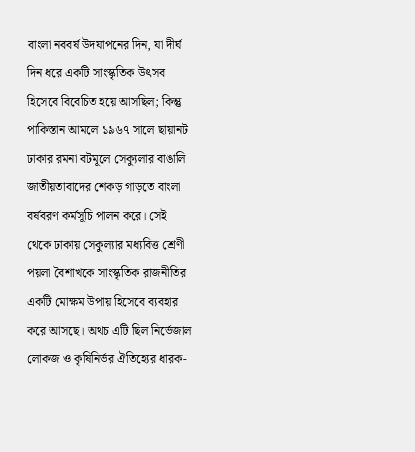বাংলা নববর্ষ উদযাপনের দিন, যা দীর্ঘ দিন ধরে একটি সাংস্কৃতিক উৎসব হিসেবে বিবেচিত হয়ে আসছিল; কিন্তু পাকিস্তান আমলে ১৯৬৭ সালে ছায়ানট ঢাকার রমনা বটমূলে সেক্যুলার বাঙালি জাতীয়তাবাদের শেকড় গাড়তে বাংলা বর্ষবরণ কর্মসূচি পালন করে। সেই থেকে ঢাকায় সেকুল্যার মধ্যবিত্ত শ্রেণী পয়লা বৈশাখকে সাংস্কৃতিক রাজনীতির একটি মোক্ষম উপায় হিসেবে ব্যবহার করে আসছে। অথচ এটি ছিল নির্ভেজাল লোকজ ও কৃষিনির্ভর ঐতিহ্যের ধারক-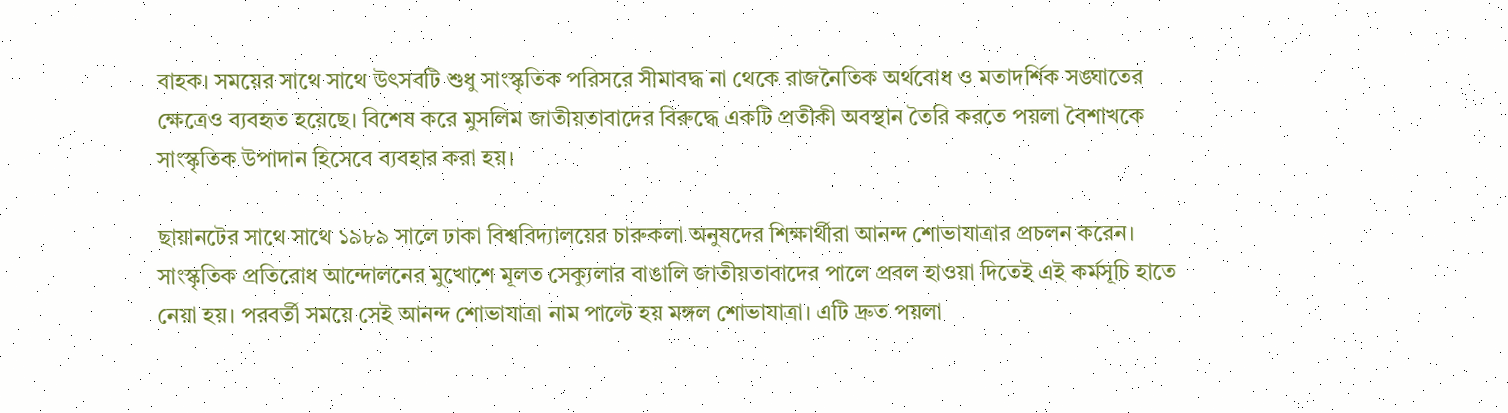বাহক। সময়ের সাথে সাথে উৎসবটি শুধু সাংস্কৃতিক পরিসরে সীমাবদ্ধ না থেকে রাজনৈতিক অর্থবোধ ও মতাদর্শিক সঙ্ঘাতের ক্ষেত্রেও ব্যবহৃত হয়েছে। বিশেষ করে মুসলিম জাতীয়তাবাদের বিরুদ্ধে একটি প্রতীকী অবস্থান তৈরি করতে পয়লা বৈশাখকে সাংস্কৃতিক উপাদান হিসেবে ব্যবহার করা হয়।

ছায়ানটের সাথে সাথে ১৯৮৯ সালে ঢাকা বিশ্ববিদ্যালয়ের চারুকলা অনুষদের শিক্ষার্থীরা আনন্দ শোভাযাত্রার প্রচলন করেন। সাংস্কৃতিক প্রতিরোধ আন্দোলনের মুখোশে মূলত সেক্যুলার বাঙালি জাতীয়তাবাদের পালে প্রবল হাওয়া দিতেই এই কর্মসূচি হাতে নেয়া হয়। পরবর্তী সময়ে সেই আনন্দ শোভাযাত্রা নাম পাল্টে হয় মঙ্গল শোভাযাত্রা। এটি দ্রুত পয়লা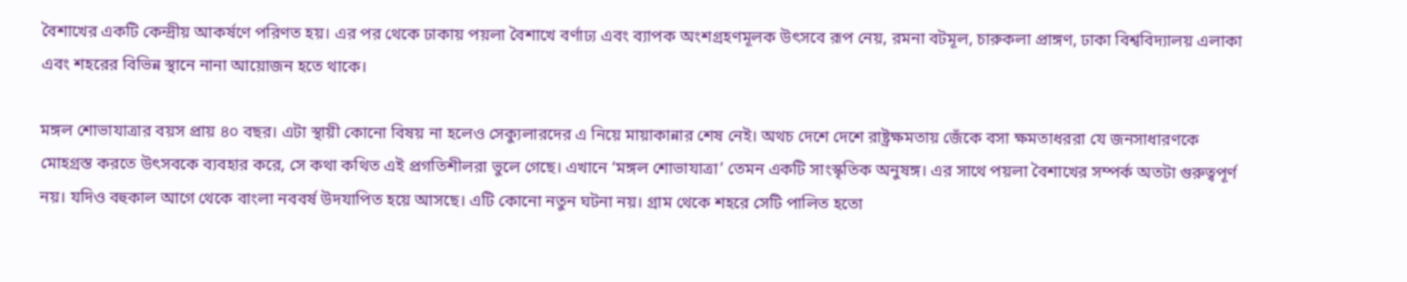বৈশাখের একটি কেন্দ্রীয় আকর্ষণে পরিণত হয়। এর পর থেকে ঢাকায় পয়লা বৈশাখে বর্ণাঢ্য এবং ব্যাপক অংশগ্রহণমূলক উৎসবে রূপ নেয়, রমনা বটমূল, চারুকলা প্রাঙ্গণ, ঢাকা বিশ্ববিদ্যালয় এলাকা এবং শহরের বিভিন্ন স্থানে নানা আয়োজন হতে থাকে।

মঙ্গল শোভাযাত্রার বয়স প্রায় ৪০ বছর। এটা স্থায়ী কোনো বিষয় না হলেও সেক্যুলারদের এ নিয়ে মায়াকান্নার শেষ নেই। অথচ দেশে দেশে রাষ্ট্রক্ষমতায় জেঁকে বসা ক্ষমতাধররা যে জনসাধারণকে মোহগ্রস্ত করতে উৎসবকে ব্যবহার করে, সে কথা কথিত এই প্রগতিশীলরা ভুলে গেছে। এখানে ‘মঙ্গল শোভাযাত্রা’ তেমন একটি সাংস্কৃতিক অনুষঙ্গ। এর সাথে পয়লা বৈশাখের সম্পর্ক অতটা গুরুত্বপূর্ণ নয়। যদিও বহুকাল আগে থেকে বাংলা নববর্ষ উদযাপিত হয়ে আসছে। এটি কোনো নতুন ঘটনা নয়। গ্রাম থেকে শহরে সেটি পালিত হতো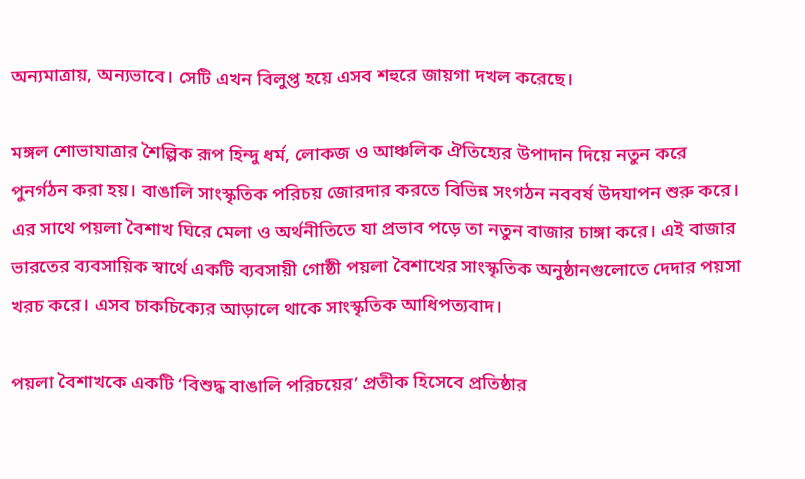অন্যমাত্রায়, অন্যভাবে। সেটি এখন বিলুপ্ত হয়ে এসব শহুরে জায়গা দখল করেছে।

মঙ্গল শোভাযাত্রার শৈল্পিক রূপ হিন্দু ধর্ম, লোকজ ও আঞ্চলিক ঐতিহ্যের উপাদান দিয়ে নতুন করে পুনর্গঠন করা হয়। বাঙালি সাংস্কৃতিক পরিচয় জোরদার করতে বিভিন্ন সংগঠন নববর্ষ উদযাপন শুরু করে। এর সাথে পয়লা বৈশাখ ঘিরে মেলা ও অর্থনীতিতে যা প্রভাব পড়ে তা নতুন বাজার চাঙ্গা করে। এই বাজার ভারতের ব্যবসায়িক স্বার্থে একটি ব্যবসায়ী গোষ্ঠী পয়লা বৈশাখের সাংস্কৃতিক অনুষ্ঠানগুলোতে দেদার পয়সা খরচ করে। এসব চাকচিক্যের আড়ালে থাকে সাংস্কৃতিক আধিপত্যবাদ।

পয়লা বৈশাখকে একটি ‘বিশুদ্ধ বাঙালি পরিচয়ের’ প্রতীক হিসেবে প্রতিষ্ঠার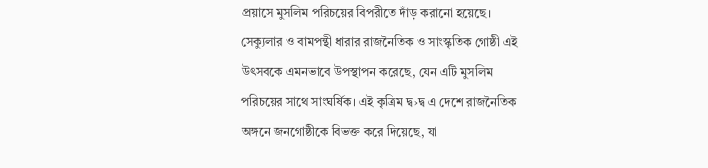প্রয়াসে মুসলিম পরিচয়ের বিপরীতে দাঁড় করানো হয়েছে। সেক্যুলার ও বামপন্থী ধারার রাজনৈতিক ও সাংস্কৃতিক গোষ্ঠী এই উৎসবকে এমনভাবে উপস্থাপন করেছে, যেন এটি মুসলিম পরিচয়ের সাথে সাংঘর্ষিক। এই কৃত্রিম দ্ব›দ্ব এ দেশে রাজনৈতিক অঙ্গনে জনগোষ্ঠীকে বিভক্ত করে দিয়েছে, যা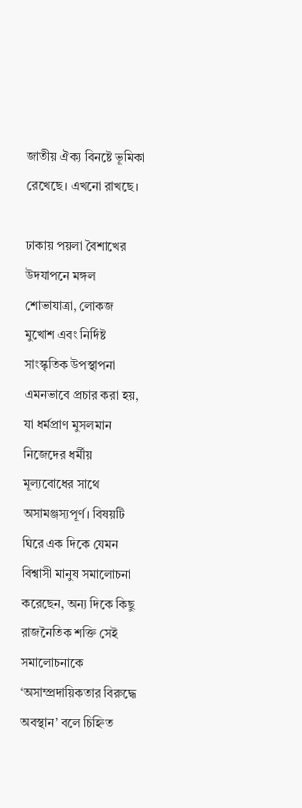জাতীয় ঐক্য বিনষ্টে ভূমিকা রেখেছে। এখনো রাখছে।

ঢাকায় পয়লা বৈশাখের উদযাপনে মঙ্গল শোভাযাত্রা, লোকজ মুখোশ এবং নির্দিষ্ট সাংস্কৃতিক উপস্থাপনা এমনভাবে প্রচার করা হয়, যা ধর্মপ্রাণ মুসলমান নিজেদের ধর্মীয় মূল্যবোধের সাথে অসামঞ্জস্যপূর্ণ। বিষয়টি ঘিরে এক দিকে যেমন বিশ্বাসী মানুষ সমালোচনা করেছেন, অন্য দিকে কিছু রাজনৈতিক শক্তি সেই সমালোচনাকে ‘অসাম্প্রদায়িকতার বিরুদ্ধে অবস্থান’ বলে চিহ্নিত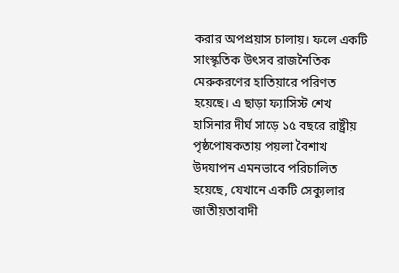করার অপপ্রয়াস চালায়। ফলে একটি সাংস্কৃতিক উৎসব রাজনৈতিক মেরুকরণের হাতিয়ারে পরিণত হয়েছে। এ ছাড়া ফ্যাসিস্ট শেখ হাসিনার দীর্ঘ সাড়ে ১৫ বছরে রাষ্ট্রীয় পৃষ্ঠপোষকতায় পয়লা বৈশাখ উদযাপন এমনভাবে পরিচালিত হয়েছে, যেখানে একটি সেক্যুলার জাতীয়তাবাদী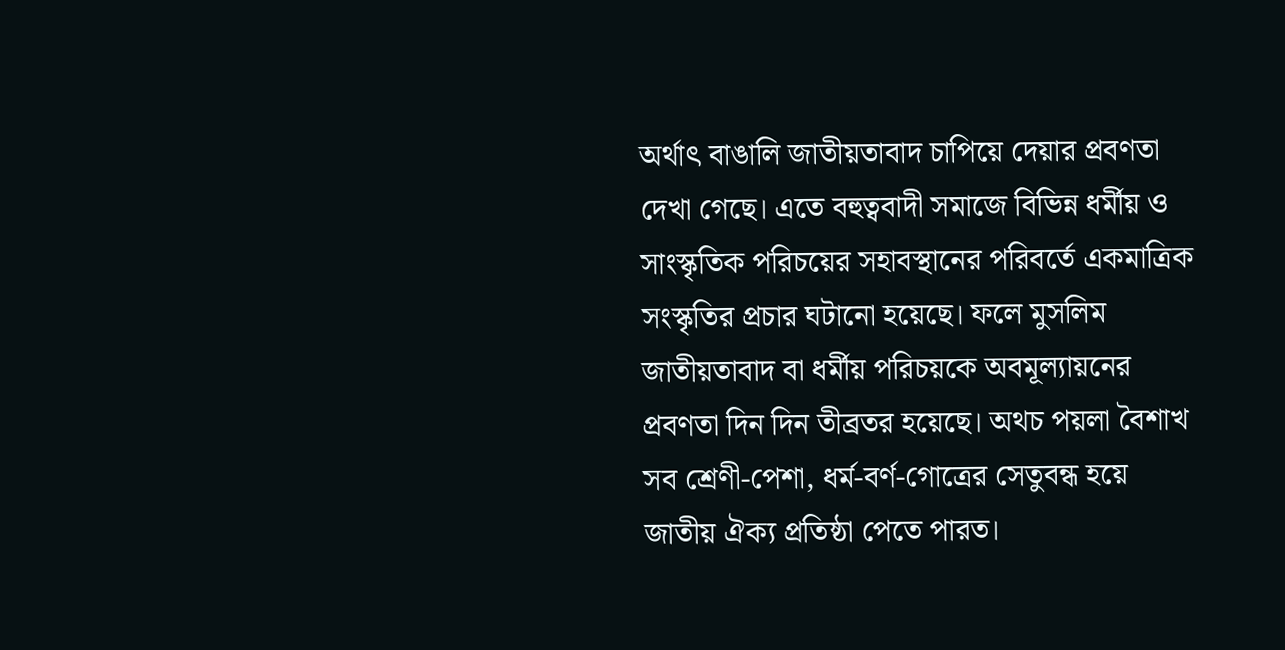অর্থাৎ বাঙালি জাতীয়তাবাদ চাপিয়ে দেয়ার প্রবণতা দেখা গেছে। এতে বহুত্ববাদী সমাজে বিভিন্ন ধর্মীয় ও সাংস্কৃতিক পরিচয়ের সহাবস্থানের পরিবর্তে একমাত্রিক সংস্কৃতির প্রচার ঘটানো হয়েছে। ফলে মুসলিম জাতীয়তাবাদ বা ধর্মীয় পরিচয়কে অবমূল্যায়নের প্রবণতা দিন দিন তীব্রতর হয়েছে। অথচ পয়লা বৈশাখ সব শ্রেণী-পেশা, ধর্ম-বর্ণ-গোত্রের সেতুবন্ধ হয়ে জাতীয় ঐক্য প্রতিষ্ঠা পেতে পারত।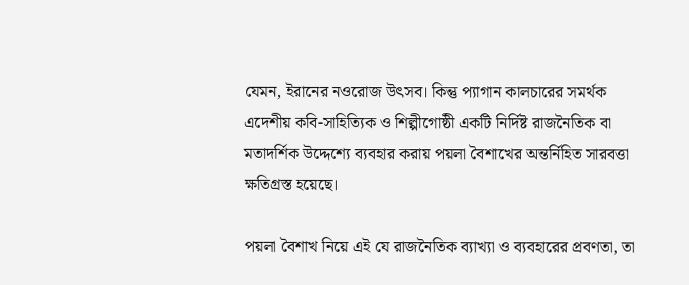যেমন, ইরানের নওরোজ উৎসব। কিন্তু প্যাগান কালচারের সমর্থক এদেশীয় কবি-সাহিত্যিক ও শিল্পীগোষ্ঠী একটি নির্দিষ্ট রাজনৈতিক বা মতাদর্শিক উদ্দেশ্যে ব্যবহার করায় পয়লা বৈশাখের অন্তর্নিহিত সারবত্তা ক্ষতিগ্রস্ত হয়েছে।

পয়লা বৈশাখ নিয়ে এই যে রাজনৈতিক ব্যাখ্যা ও ব্যবহারের প্রবণতা, তা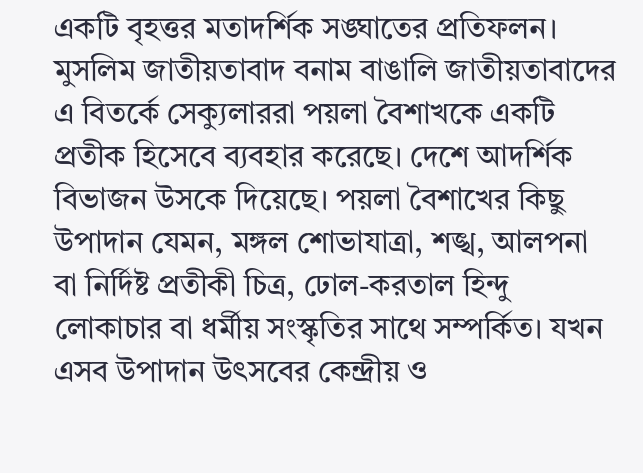একটি বৃহত্তর মতাদর্শিক সঙ্ঘাতের প্রতিফলন। মুসলিম জাতীয়তাবাদ বনাম বাঙালি জাতীয়তাবাদের এ বিতর্কে সেক্যুলাররা পয়লা বৈশাখকে একটি প্রতীক হিসেবে ব্যবহার করেছে। দেশে আদর্শিক বিভাজন উসকে দিয়েছে। পয়লা বৈশাখের কিছু উপাদান যেমন, মঙ্গল শোভাযাত্রা, শঙ্খ, আলপনা বা নির্দিষ্ট প্রতীকী চিত্র, ঢোল-করতাল হিন্দু লোকাচার বা ধর্মীয় সংস্কৃতির সাথে সম্পর্কিত। যখন এসব উপাদান উৎসবের কেন্দ্রীয় ও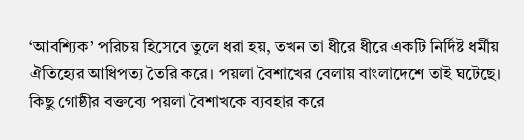‘আবশ্যিক’ পরিচয় হিসেবে তুলে ধরা হয়, তখন তা ধীরে ধীরে একটি নির্দিষ্ট ধর্মীয় ঐতিহ্যের আধিপত্য তৈরি করে। পয়লা বৈশাখের বেলায় বাংলাদেশে তাই ঘটেছে। কিছু গোষ্ঠীর বক্তব্যে পয়লা বৈশাখকে ব্যবহার করে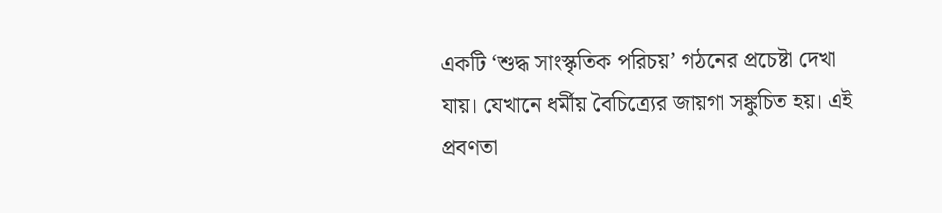একটি ‘শুদ্ধ সাংস্কৃতিক পরিচয়’ গঠনের প্রচেষ্টা দেখা যায়। যেখানে ধর্মীয় বৈচিত্র্যের জায়গা সঙ্কুচিত হয়। এই প্রবণতা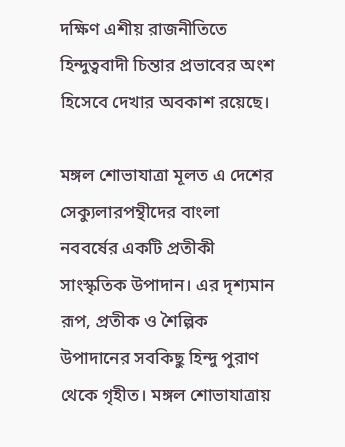দক্ষিণ এশীয় রাজনীতিতে হিন্দুত্ববাদী চিন্তার প্রভাবের অংশ হিসেবে দেখার অবকাশ রয়েছে।

মঙ্গল শোভাযাত্রা মূলত এ দেশের সেক্যুলারপন্থীদের বাংলা নববর্ষের একটি প্রতীকী সাংস্কৃতিক উপাদান। এর দৃশ্যমান রূপ, প্রতীক ও শৈল্পিক উপাদানের সবকিছু হিন্দু পুরাণ থেকে গৃহীত। মঙ্গল শোভাযাত্রায়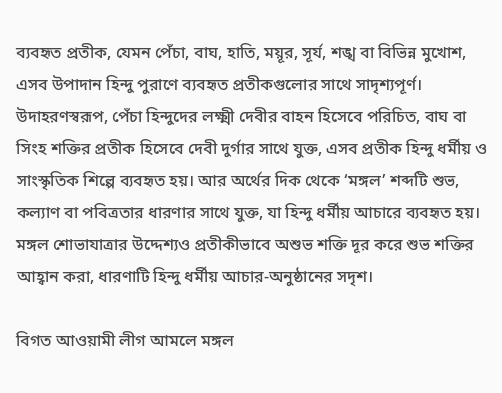ব্যবহৃত প্রতীক, যেমন পেঁচা, বাঘ, হাতি, ময়ূর, সূর্য, শঙ্খ বা বিভিন্ন মুখোশ, এসব উপাদান হিন্দু পুরাণে ব্যবহৃত প্রতীকগুলোর সাথে সাদৃশ্যপূর্ণ। উদাহরণস্বরূপ, পেঁচা হিন্দুদের লক্ষ্মী দেবীর বাহন হিসেবে পরিচিত, বাঘ বা সিংহ শক্তির প্রতীক হিসেবে দেবী দুর্গার সাথে যুক্ত, এসব প্রতীক হিন্দু ধর্মীয় ও সাংস্কৃতিক শিল্পে ব্যবহৃত হয়। আর অর্থের দিক থেকে ‘মঙ্গল’ শব্দটি শুভ, কল্যাণ বা পবিত্রতার ধারণার সাথে যুক্ত, যা হিন্দু ধর্মীয় আচারে ব্যবহৃত হয়। মঙ্গল শোভাযাত্রার উদ্দেশ্যও প্রতীকীভাবে অশুভ শক্তি দূর করে শুভ শক্তির আহ্বান করা, ধারণাটি হিন্দু ধর্মীয় আচার-অনুষ্ঠানের সদৃশ।

বিগত আওয়ামী লীগ আমলে মঙ্গল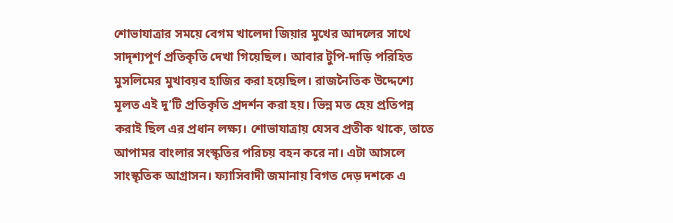শোভাযাত্রার সময়ে বেগম খালেদা জিয়ার মুখের আদলের সাথে সাদৃশ্যপূর্ণ প্রতিকৃতি দেখা গিয়েছিল। আবার টুপি-দাড়ি পরিহিত মুসলিমের মুখাবয়ব হাজির করা হয়েছিল। রাজনৈতিক উদ্দেশ্যে মূলত এই দু’টি প্রতিকৃতি প্রদর্শন করা হয়। ভিন্ন মত হেয় প্রতিপন্ন করাই ছিল এর প্রধান লক্ষ্য। শোভাযাত্রায় যেসব প্রতীক থাকে, তাতে আপামর বাংলার সংস্কৃতির পরিচয় বহন করে না। এটা আসলে সাংস্কৃতিক আগ্রাসন। ফ্যাসিবাদী জমানায় বিগত দেড় দশকে এ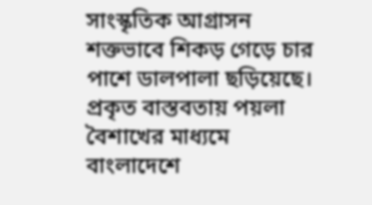সাংস্কৃতিক আগ্রাসন শক্তভাবে শিকড় গেড়ে চার পাশে ডালপালা ছড়িয়েছে। প্রকৃত বাস্তবতায় পয়লা বৈশাখের মাধ্যমে বাংলাদেশে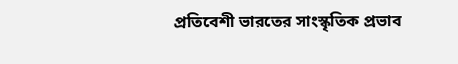প্রতিবেশী ভারতের সাংস্কৃতিক প্রভাব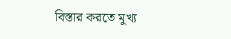বিস্তার করতে মুখ্য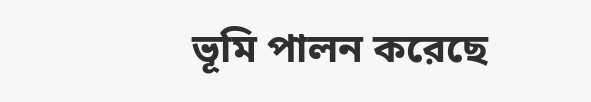ভূমি পালন করেছে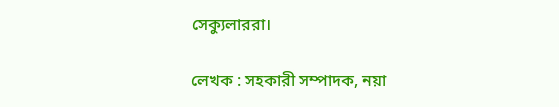সেক্যুলাররা।

লেখক : সহকারী সম্পাদক, নয়া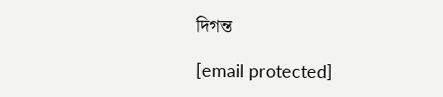দিগন্ত

[email protected]